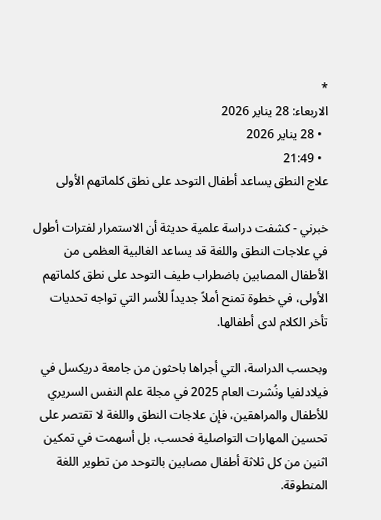*
الاربعاء: 28 يناير 2026
  • 28 يناير 2026
  • 21:49
علاج النطق يساعد أطفال التوحد على نطق كلماتهم الأولى

خبرني - كشفت دراسة علمية حديثة أن الاستمرار لفترات أطول في علاجات النطق واللغة قد يساعد الغالبية العظمى من الأطفال المصابين باضطراب طيف التوحد على نطق كلماتهم الأولى، في خطوة تمنح أملاً جديداً للأسر التي تواجه تحديات تأخر الكلام لدى أطفالها.

وبحسب الدراسة، التي أجراها باحثون من جامعة دريكسل في فيلادلفيا ونُشرت العام 2025 في مجلة علم النفس السريري للأطفال والمراهقين، فإن علاجات النطق واللغة لا تقتصر على تحسين المهارات التواصلية فحسب، بل أسهمت في تمكين اثنين من كل ثلاثة أطفال مصابين بالتوحد من تطوير اللغة المنطوقة.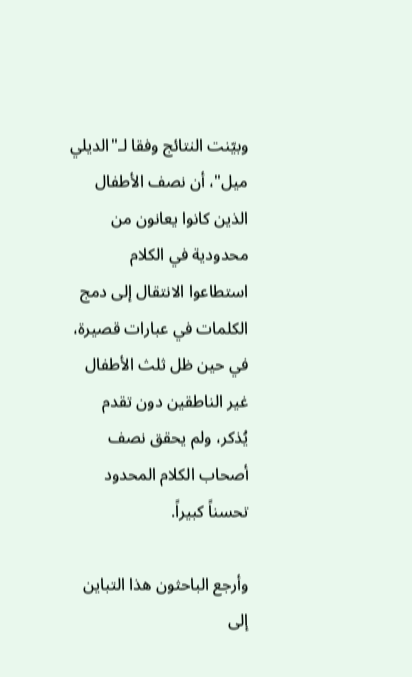وبيّنت النتائج وفقا لـ"الديلي ميل"، أن نصف الأطفال الذين كانوا يعانون من محدودية في الكلام استطاعوا الانتقال إلى دمج الكلمات في عبارات قصيرة، في حين ظل ثلث الأطفال غير الناطقين دون تقدم يُذكر، ولم يحقق نصف أصحاب الكلام المحدود تحسناً كبيراً.

وأرجع الباحثون هذا التباين إلى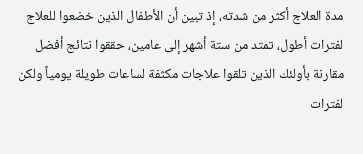مدة العلاج أكثر من شدته، إذ تبين أن الأطفال الذين خضعوا للعلاج لفترات أطول، تمتد من ستة أشهر إلى عامين، حققوا نتائج أفضل مقارنة بأولئك الذين تلقوا علاجات مكثفة لساعات طويلة يومياً ولكن لفترات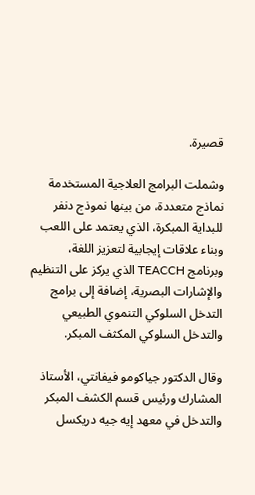قصيرة.

وشملت البرامج العلاجية المستخدمة نماذج متعددة، من بينها نموذج دنفر للبداية المبكرة، الذي يعتمد على اللعب وبناء علاقات إيجابية لتعزيز اللغة، وبرنامج TEACCH الذي يركز على التنظيم والإشارات البصرية، إضافة إلى برامج التدخل السلوكي التنموي الطبيعي والتدخل السلوكي المكثف المبكر.

وقال الدكتور جياكومو فيفانتي، الأستاذ المشارك ورئيس قسم الكشف المبكر والتدخل في معهد إيه جيه دريكسل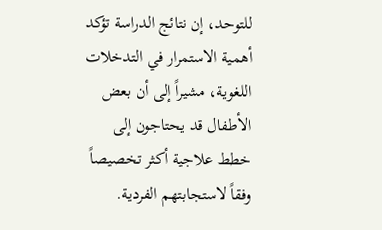للتوحد، إن نتائج الدراسة تؤكد أهمية الاستمرار في التدخلات اللغوية، مشيراً إلى أن بعض الأطفال قد يحتاجون إلى خطط علاجية أكثر تخصيصاً وفقاً لاستجابتهم الفردية.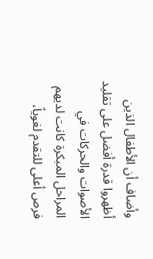وأضاف أن الأطفال الذين أظهروا قدرة أفضل على تقليد الأصوات والحركات في المراحل المبكرة كانت لديهم فرص أعلى للتقدم لغوياً،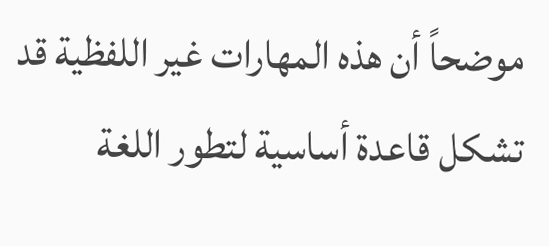موضحاً أن هذه المهارات غير اللفظية قد تشكل قاعدة أساسية لتطور اللغة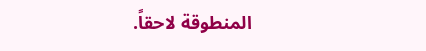المنطوقة لاحقاً.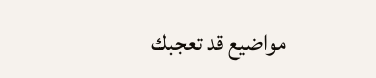مواضيع قد تعجبك